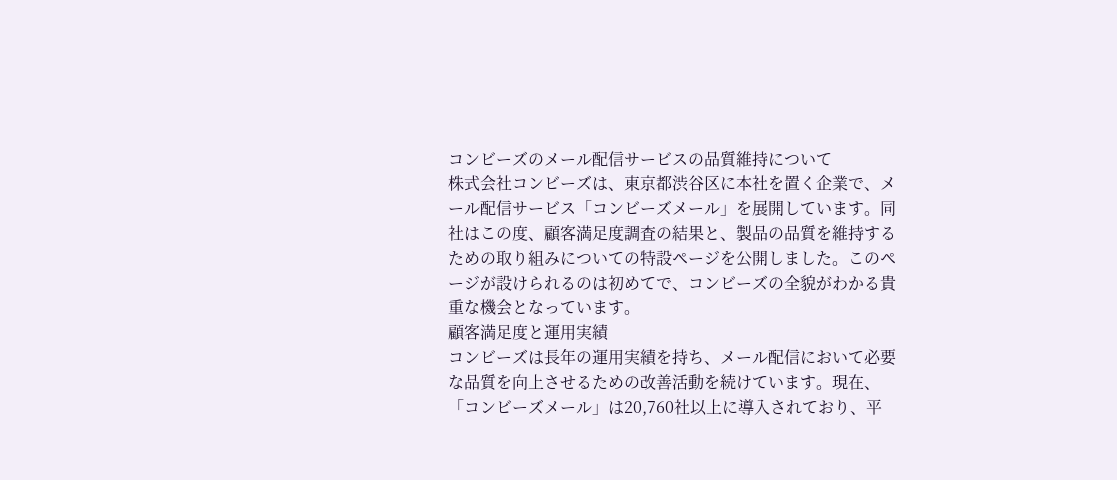コンビーズのメール配信サービスの品質維持について
株式会社コンビーズは、東京都渋谷区に本社を置く企業で、メール配信サービス「コンビーズメール」を展開しています。同社はこの度、顧客満足度調査の結果と、製品の品質を維持するための取り組みについての特設ページを公開しました。このページが設けられるのは初めてで、コンビーズの全貌がわかる貴重な機会となっています。
顧客満足度と運用実績
コンビーズは長年の運用実績を持ち、メール配信において必要な品質を向上させるための改善活動を続けています。現在、「コンビーズメール」は20,760社以上に導入されており、平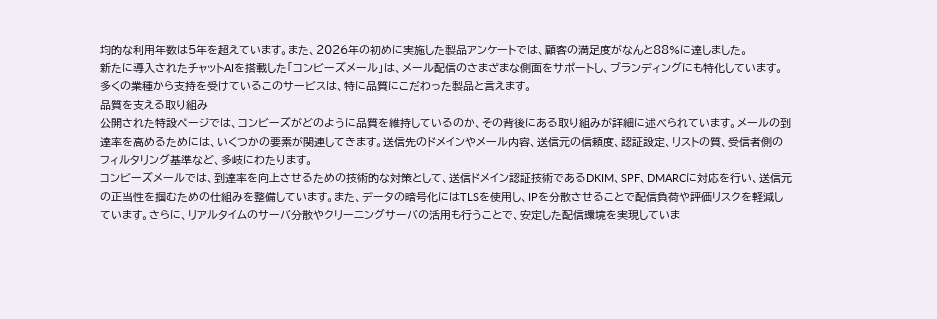均的な利用年数は5年を超えています。また、2026年の初めに実施した製品アンケートでは、顧客の満足度がなんと88%に達しました。
新たに導入されたチャットAIを搭載した「コンビーズメール」は、メール配信のさまざまな側面をサポートし、ブランディングにも特化しています。多くの業種から支持を受けているこのサービスは、特に品質にこだわった製品と言えます。
品質を支える取り組み
公開された特設ページでは、コンビーズがどのように品質を維持しているのか、その背後にある取り組みが詳細に述べられています。メールの到達率を高めるためには、いくつかの要素が関連してきます。送信先のドメインやメール内容、送信元の信頼度、認証設定、リストの質、受信者側のフィルタリング基準など、多岐にわたります。
コンビーズメールでは、到達率を向上させるための技術的な対策として、送信ドメイン認証技術であるDKIM、SPF、DMARCに対応を行い、送信元の正当性を掴むための仕組みを整備しています。また、データの暗号化にはTLSを使用し、IPを分散させることで配信負荷や評価リスクを軽減しています。さらに、リアルタイムのサーバ分散やクリーニングサーバの活用も行うことで、安定した配信環境を実現していま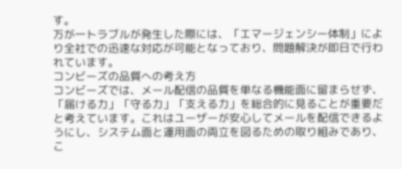す。
万が一トラブルが発生した際には、「エマージェンシー体制」により全社での迅速な対応が可能となっており、問題解決が即日で行われています。
コンビーズの品質への考え方
コンビーズでは、メール配信の品質を単なる機能面に留まらせず、「届ける力」「守る力」「支える力」を総合的に見ることが重要だと考えています。これはユーザーが安心してメールを配信できるようにし、システム面と運用面の両立を図るための取り組みであり、こ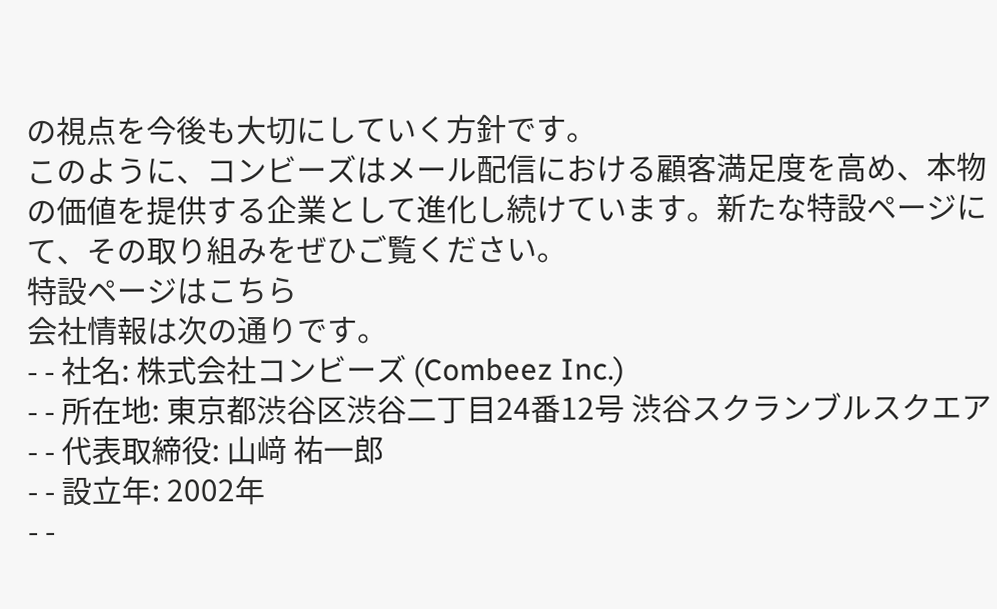の視点を今後も大切にしていく方針です。
このように、コンビーズはメール配信における顧客満足度を高め、本物の価値を提供する企業として進化し続けています。新たな特設ページにて、その取り組みをぜひご覧ください。
特設ページはこちら
会社情報は次の通りです。
- - 社名: 株式会社コンビーズ (Combeez Inc.)
- - 所在地: 東京都渋谷区渋谷二丁目24番12号 渋谷スクランブルスクエア
- - 代表取締役: 山﨑 祐一郎
- - 設立年: 2002年
- -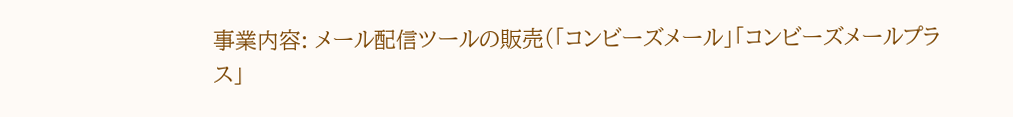事業内容: メール配信ツールの販売(「コンビーズメール」「コンビーズメールプラス」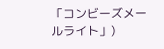「コンビーズメールライト」)